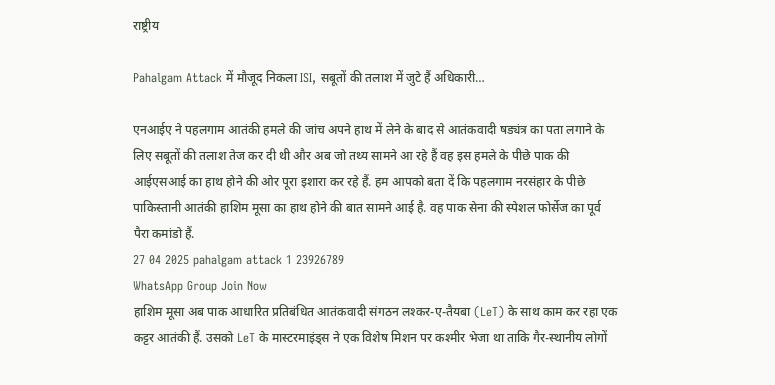राष्ट्रीय

Pahalgam Attack में मौजूद निकला ISI, सबूतों की तलाश में जुटे हैं अधिकारी…

एनआईए ने पहलगाम आतंकी हमले की जांच अपने हाथ में लेने के बाद से आतंकवादी षड्यंत्र का पता लगाने के लिए सबूतों की तलाश तेज कर दी थी और अब जो तथ्य सामने आ रहे हैं वह इस हमले के पीछे पाक की आईएसआई का हाथ होने की ओर पूरा इशारा कर रहे हैं. हम आपको बता दें कि पहलगाम नरसंहार के पीछे पाकिस्तानी आतंकी हाशिम मूसा का हाथ होने की बात सामने आई है. वह पाक सेना की स्पेशल फोर्सेज का पूर्व पैरा कमांडो हैं.
27 04 2025 pahalgam attack 1 23926789
WhatsApp Group Join Now
हाशिम मूसा अब पाक आधारित प्रतिबंधित आतंकवादी संगठन लश्कर-ए-तैयबा (LeT) के साथ काम कर रहा एक कट्टर आतंकी हैं. उसको LeT के मास्टरमाइंड्स ने एक विशेष मिशन पर कश्मीर भेजा था ताकि गैर-स्थानीय लोगों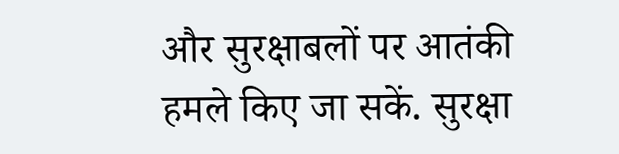और सुरक्षाबलों पर आतंकी हमले किए जा सकें. सुरक्षा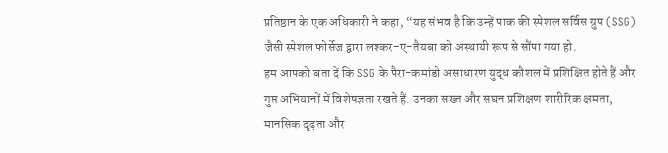प्रतिष्ठान के एक अधिकारी ने कहा, “यह संभव है कि उन्हें पाक की स्पेशल सर्विस ग्रुप (SSG) जैसी स्पेशल फोर्सेज द्वारा लश्कर-ए-तैयबा को अस्थायी रूप से सौंपा गया हो.
हम आपको बता दें कि SSG के पैरा-कमांडो असाधारण युद्ध कौशल में प्रशिक्षित होते हैं और गुप्त अभियानों में विशेषज्ञता रखते हैं. उनका सख्त और सघन प्रशिक्षण शारीरिक क्षमता, मानसिक दृढ़ता और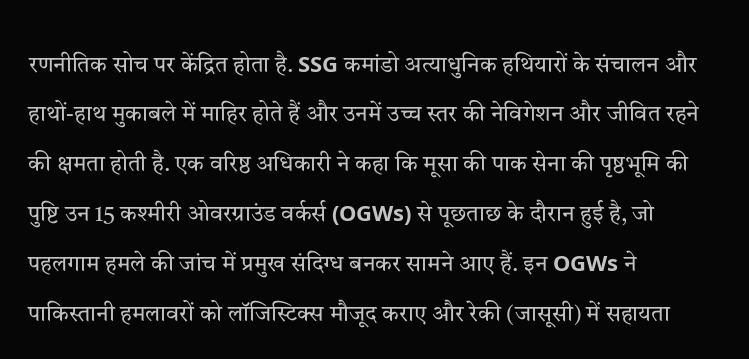रणनीतिक सोच पर केंद्रित होता है. SSG कमांडो अत्याधुनिक हथियारों के संचालन और हाथों-हाथ मुकाबले में माहिर होते हैं और उनमें उच्च स्तर की नेविगेशन और जीवित रहने की क्षमता होती है. एक वरिष्ठ अधिकारी ने कहा कि मूसा की पाक सेना की पृष्ठभूमि की पुष्टि उन 15 कश्मीरी ओवरग्राउंड वर्कर्स (OGWs) से पूछताछ के दौरान हुई है, जो पहलगाम हमले की जांच में प्रमुख संदिग्ध बनकर सामने आए हैं. इन OGWs ने पाकिस्तानी हमलावरों को लॉजिस्टिक्स मौजूद कराए और रेकी (जासूसी) में सहायता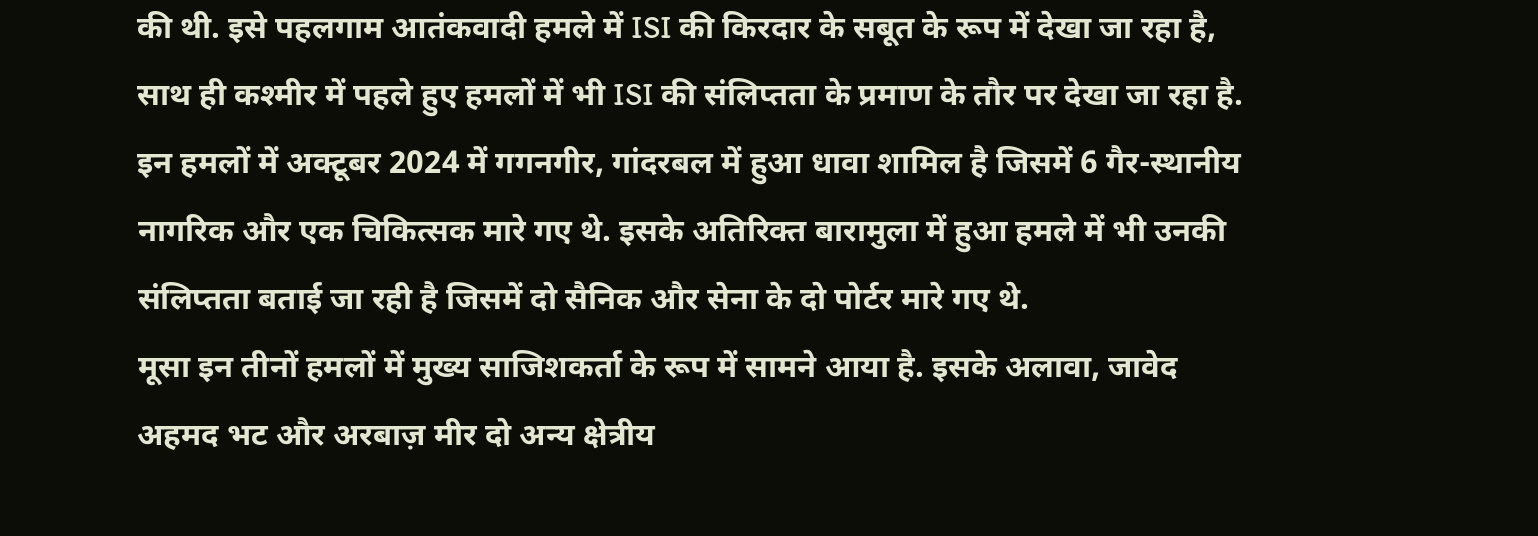की थी. इसे पहलगाम आतंकवादी हमले में ISI की किरदार के सबूत के रूप में देखा जा रहा है, साथ ही कश्मीर में पहले हुए हमलों में भी ISI की संलिप्तता के प्रमाण के तौर पर देखा जा रहा है. इन हमलों में अक्टूबर 2024 में गगनगीर, गांदरबल में हुआ धावा शामिल है जिसमें 6 गैर-स्थानीय नागरिक और एक चिकित्सक मारे गए थे. इसके अतिरिक्त बारामुला में हुआ हमले में भी उनकी संलिप्तता बताई जा रही है जिसमें दो सैनिक और सेना के दो पोर्टर मारे गए थे.
मूसा इन तीनों हमलों में मुख्य साजिशकर्ता के रूप में सामने आया है. इसके अलावा, जावेद अहमद भट और अरबाज़ मीर दो अन्य क्षेत्रीय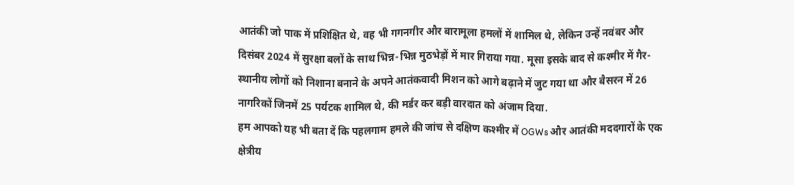आतंकी जो पाक में प्रशिक्षित थे, वह भी गगनगीर और बारामूला हमलों में शामिल थे, लेकिन उन्हें नवंबर और दिसंबर 2024 में सुरक्षा बलों के साथ भिन्न-भिन्न मुठभेड़ों में मार गिराया गया. मूसा इसके बाद से कश्मीर में गैर-स्थानीय लोगों को निशाना बनाने के अपने आतंकवादी मिशन को आगे बढ़ाने में जुट गया था और बैसरन में 26 नागरिकों जिनमें 25 पर्यटक शामिल थे, की मर्डर कर बड़ी वारदात को अंजाम दिया.
हम आपको यह भी बता दें कि पहलगाम हमले की जांच से दक्षिण कश्मीर में OGWs और आतंकी मददगारों के एक क्षेत्रीय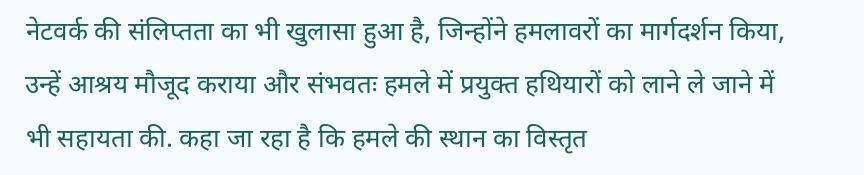नेटवर्क की संलिप्तता का भी खुलासा हुआ है, जिन्होंने हमलावरों का मार्गदर्शन किया, उन्हें आश्रय मौजूद कराया और संभवतः हमले में प्रयुक्त हथियारों को लाने ले जाने में भी सहायता की. कहा जा रहा है कि हमले की स्थान का विस्तृत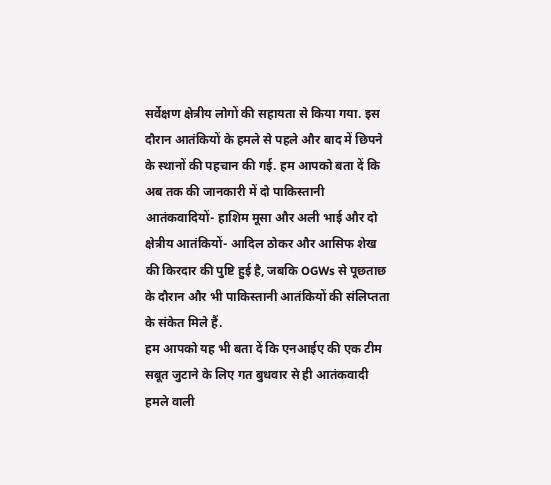सर्वेक्षण क्षेत्रीय लोगों की सहायता से किया गया. इस दौरान आतंकियों के हमले से पहले और बाद में छिपने के स्थानों की पहचान की गई. हम आपको बता दें कि अब तक की जानकारी में दो पाकिस्तानी आतंकवादियों- हाशिम मूसा और अली भाई और दो क्षेत्रीय आतंकियों- आदिल ठोकर और आसिफ शेख की किरदार की पुष्टि हुई है, जबकि OGWs से पूछताछ के दौरान और भी पाकिस्तानी आतंकियों की संलिप्तता के संकेत मिले हैं.
हम आपको यह भी बता दें कि एनआईए की एक टीम सबूत जुटाने के लिए गत बुधवार से ही आतंकवादी हमले वाली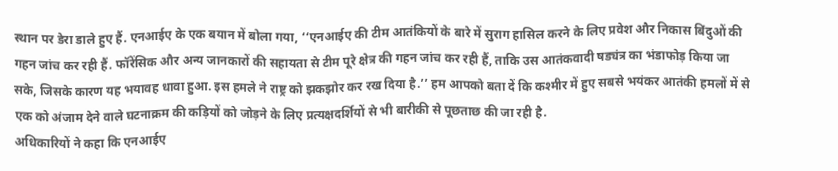स्थान पर डेरा डाले हुए हैं. एनआईए के एक बयान में बोला गया, ‘‘एनआईए की टीम आतंकियों के बारे में सुराग हासिल करने के लिए प्रवेश और निकास बिंदुओं की गहन जांच कर रही हैं. फॉरेंसिक और अन्य जानकारों की सहायता से टीम पूरे क्षेत्र की गहन जांच कर रही हैं, ताकि उस आतंकवादी षड्यंत्र का भंडाफोड़ किया जा सके, जिसके कारण यह भयावह धावा हुआ. इस हमले ने राष्ट्र को झकझोर कर रख दिया है.’’ हम आपको बता दें कि कश्मीर में हुए सबसे भयंकर आतंकी हमलों में से एक को अंजाम देने वाले घटनाक्रम की कड़ियों को जोड़ने के लिए प्रत्यक्षदर्शियों से भी बारीकी से पूछताछ की जा रही है.
अधिकारियों ने कहा कि एनआईए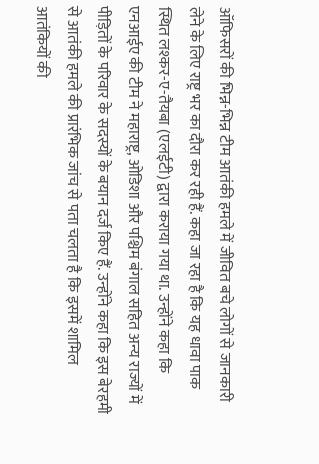ऑफिसरों की भिन्न-भिन्न टीम आतंकी हमले में जीवित बचे लोगों से जानकारी लेने के लिए राष्ट्र भर का दौरा कर रही हैं. कहा जा रहा है कि यह धावा पाक स्थित लश्कर-ए-तैयबा (एलईटी) द्वारा कराया गया था. उन्होंने कहा कि एनआईए की टीम ने महाराष्ट्र, ओडिशा और पश्चिम बंगाल सहित अन्य राज्यों में पीड़ितों के परिवार के सदस्यों के बयान दर्ज किए हैं. उन्होंने कहा कि इस बेरहमी से आतंकी हमले की प्रारंभिक जांच से पता चलता है कि इसमें शामिल आतंकियों की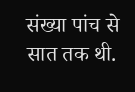संख्या पांच से सात तक थी.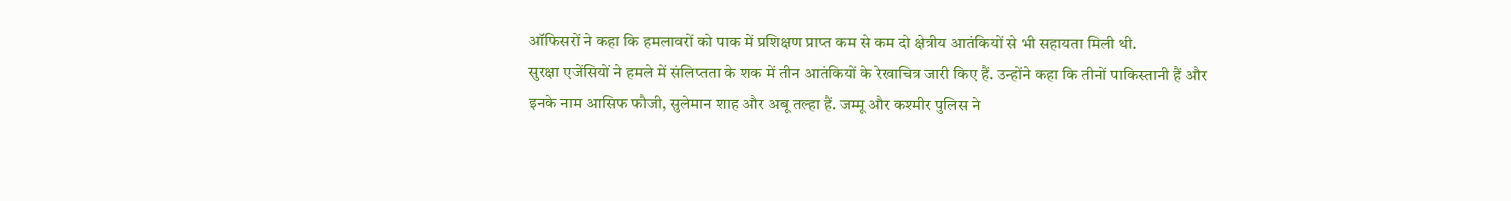ऑफिसरों ने कहा कि हमलावरों को पाक में प्रशिक्षण प्राप्त कम से कम दो क्षेत्रीय आतंकियों से भी सहायता मिली थी.
सुरक्षा एजेंसियों ने हमले में संलिप्तता के शक में तीन आतंकियों के रेखाचित्र जारी किए हैं. उन्होंने कहा कि तीनों पाकिस्तानी हैं और इनके नाम आसिफ फौजी, सुलेमान शाह और अबू तल्हा हैं. जम्मू और कश्मीर पुलिस ने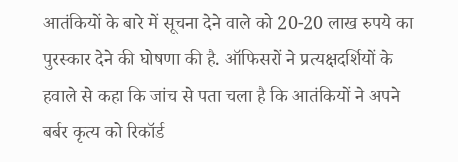आतंकियों के बारे में सूचना देने वाले को 20-20 लाख रुपये का पुरस्कार देने की घोषणा की है. ऑफिसरों ने प्रत्यक्षदर्शियों के हवाले से कहा कि जांच से पता चला है कि आतंकियों ने अपने बर्बर कृत्य को रिकॉर्ड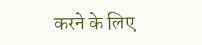करने के लिए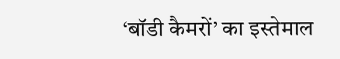‘बॉडी कैमरों’ का इस्तेमाल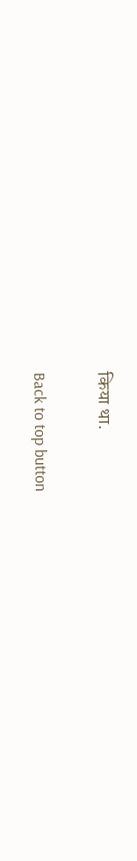किया था.

Back to top button